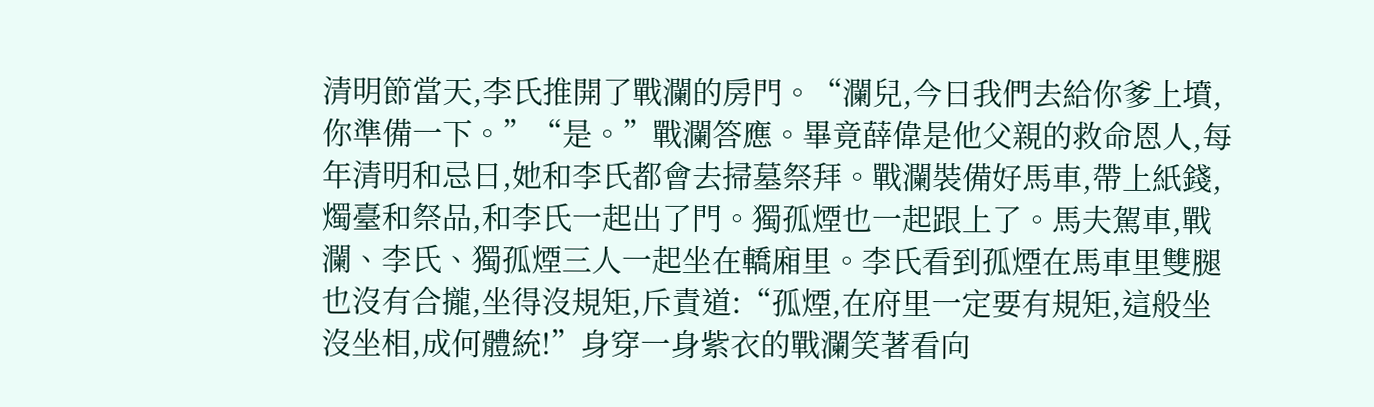清明節當天,李氏推開了戰瀾的房門。“瀾兒,今日我們去給你爹上墳,你準備一下。”“是。”戰瀾答應。畢竟薛偉是他父親的救命恩人,每年清明和忌日,她和李氏都會去掃墓祭拜。戰瀾裝備好馬車,帶上紙錢,燭臺和祭品,和李氏一起出了門。獨孤煙也一起跟上了。馬夫駕車,戰瀾、李氏、獨孤煙三人一起坐在轎廂里。李氏看到孤煙在馬車里雙腿也沒有合攏,坐得沒規矩,斥責道:“孤煙,在府里一定要有規矩,這般坐沒坐相,成何體統!”身穿一身紫衣的戰瀾笑著看向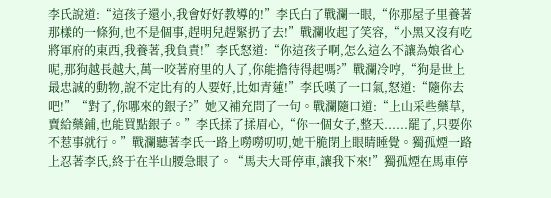李氏說道:“這孩子還小,我會好好教導的!”李氏白了戰瀾一眼,“你那屋子里養著那樣的一條狗,也不是個事,趕明兒趕緊扔了去!”戰瀾收起了笑容,“小黑又沒有吃將軍府的東西,我養著,我負責!”李氏怒道:“你這孩子啊,怎么這么不讓為娘省心呢,那狗越長越大,萬一咬著府里的人了,你能擔待得起嗎?”戰瀾冷哼,“狗是世上最忠誠的動物,說不定比有的人要好,比如青蓮!”李氏嘆了一口氣,怒道:“隨你去吧!”“對了,你哪來的銀子?”她又補充問了一句。戰瀾隨口道:“上山采些藥草,賣給藥鋪,也能買點銀子。”李氏揉了揉眉心,“你一個女子,整天......罷了,只要你不惹事就行。”戰瀾聽著李氏一路上嘮嘮叨叨,她干脆閉上眼睛睡覺。獨孤煙一路上忍著李氏,終于在半山腰急眼了。“馬夫大哥停車,讓我下來!”獨孤煙在馬車停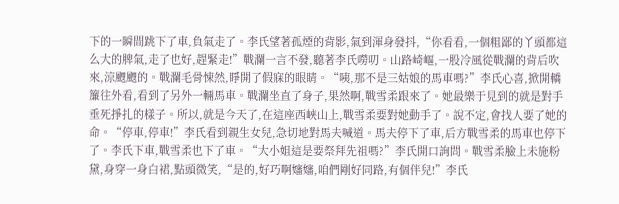下的一瞬間跳下了車,負氣走了。李氏望著孤煙的背影,氣到渾身發抖,“你看看,一個粗鄙的丫頭都這么大的脾氣,走了也好,趕緊走!”戰瀾一言不發,聽著李氏嘮叨。山路崎嶇,一股冷風從戰瀾的背后吹來,涼颼颼的。戰瀾毛骨悚然,睜開了假寐的眼睛。“咦,那不是三姑娘的馬車嗎?”李氏心喜,掀開轎簾往外看,看到了另外一輛馬車。戰瀾坐直了身子,果然啊,戰雪柔跟來了。她最樂于見到的就是對手垂死掙扎的樣子。所以,就是今天了,在這座西峽山上,戰雪柔要對她動手了。說不定,會找人要了她的命。“停車,停車!”李氏看到親生女兒,急切地對馬夫喊道。馬夫停下了車,后方戰雪柔的馬車也停下了。李氏下車,戰雪柔也下了車。“大小姐這是要祭拜先祖嗎?”李氏開口詢問。戰雪柔臉上未施粉黛,身穿一身白裙,點頭微笑,“是的,好巧啊嬸嬸,咱們剛好同路,有個伴兒!”李氏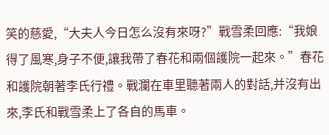笑的慈愛,“大夫人今日怎么沒有來呀?”戰雪柔回應:“我娘得了風寒,身子不便,讓我帶了春花和兩個護院一起來。”春花和護院朝著李氏行禮。戰瀾在車里聽著兩人的對話,并沒有出來,李氏和戰雪柔上了各自的馬車。